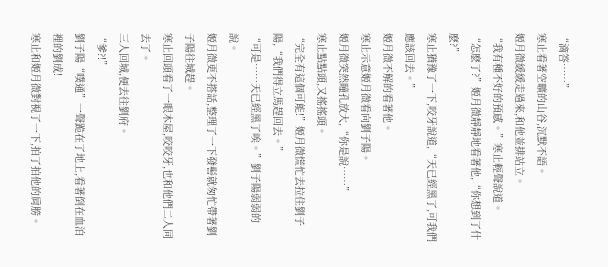“滴答……”
寒止看著空曠的山谷,沉默不語。
姬月微緩緩走過來,和他並排站立。
“我有種不好的預感。”寒止輕聲說道。
“怎麽了?”姬月微靜靜地看著他,“你想到了什麽?”
寒止猶豫了一下,咬牙說道,“天已經黑了,可我們應該回去。”
姬月微不解的看著他。
寒止示意姬月微看向劉子陽。
姬月微突然瞳孔放大,“你是說……”
寒止點點頭,又搖搖頭。
“完全有這個可能!”姬月微慌忙去拉住劉子陽,“我們得立馬趕回去。”
“可是……天已經黑了唉。”劉子陽弱弱的說。
姬月微更不搭話,整理了一下發髻就匆忙帶著劉子陽往城趕。
寒止回頭看了一眼木屋,咬咬牙,也和他們二人同去了。
三人回城,便去往劉府。
“爹?!”
劉子陽“噗通”一聲跪在了地上,看著倒在血泊裡的劉成!
寒止和姬月微對視了一下,拍了拍他的肩膀。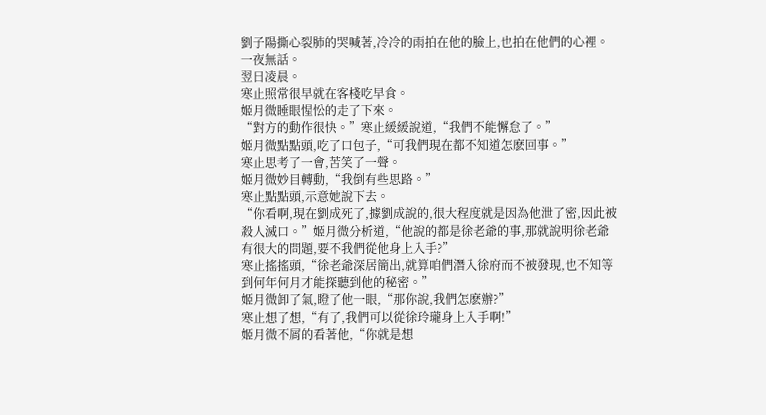劉子陽撕心裂肺的哭喊著,冷冷的雨拍在他的臉上,也拍在他們的心裡。
一夜無話。
翌日凌晨。
寒止照常很早就在客棧吃早食。
姬月微睡眼惺忪的走了下來。
“對方的動作很快。”寒止緩緩說道,“我們不能懈怠了。”
姬月微點點頭,吃了口包子,“可我們現在都不知道怎麽回事。”
寒止思考了一會,苦笑了一聲。
姬月微妙目轉動,“我倒有些思路。”
寒止點點頭,示意她說下去。
“你看啊,現在劉成死了,據劉成說的,很大程度就是因為他泄了密,因此被殺人滅口。”姬月微分析道,“他說的都是徐老爺的事,那就說明徐老爺有很大的問題,要不我們從他身上入手?”
寒止搖搖頭,“徐老爺深居簡出,就算咱們潛入徐府而不被發現,也不知等到何年何月才能探聽到他的秘密。”
姬月微卸了氣,瞪了他一眼,“那你說,我們怎麽辦?”
寒止想了想,“有了,我們可以從徐玲瓏身上入手啊!”
姬月微不屑的看著他,“你就是想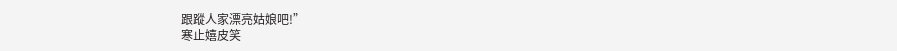跟蹤人家漂亮姑娘吧!”
寒止嬉皮笑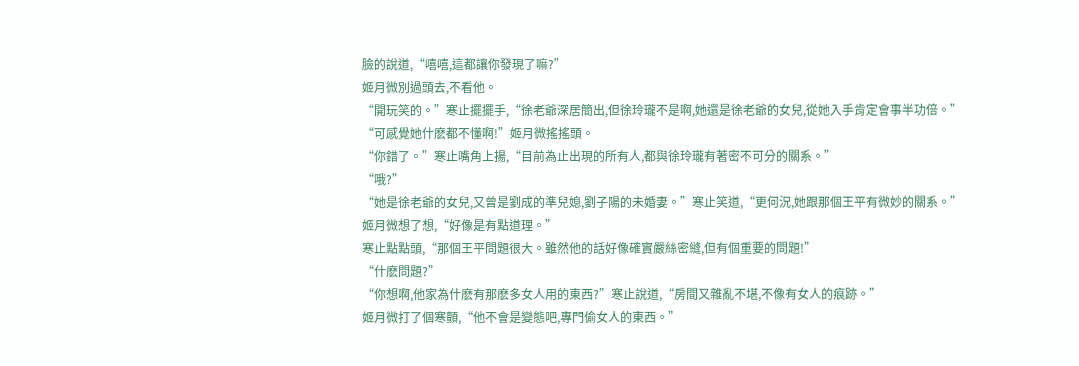臉的說道,“嘻嘻,這都讓你發現了嘛?”
姬月微別過頭去,不看他。
“開玩笑的。”寒止擺擺手,“徐老爺深居簡出,但徐玲瓏不是啊,她還是徐老爺的女兒,從她入手肯定會事半功倍。”
“可感覺她什麽都不懂啊!”姬月微搖搖頭。
“你錯了。”寒止嘴角上揚,“目前為止出現的所有人,都與徐玲瓏有著密不可分的關系。”
“哦?”
“她是徐老爺的女兒,又曾是劉成的準兒媳,劉子陽的未婚妻。”寒止笑道,“更何況,她跟那個王平有微妙的關系。”
姬月微想了想,“好像是有點道理。”
寒止點點頭,“那個王平問題很大。雖然他的話好像確實嚴絲密縫,但有個重要的問題!”
“什麽問題?”
“你想啊,他家為什麽有那麽多女人用的東西?”寒止說道,“房間又雜亂不堪,不像有女人的痕跡。”
姬月微打了個寒顫,“他不會是變態吧,專門偷女人的東西。”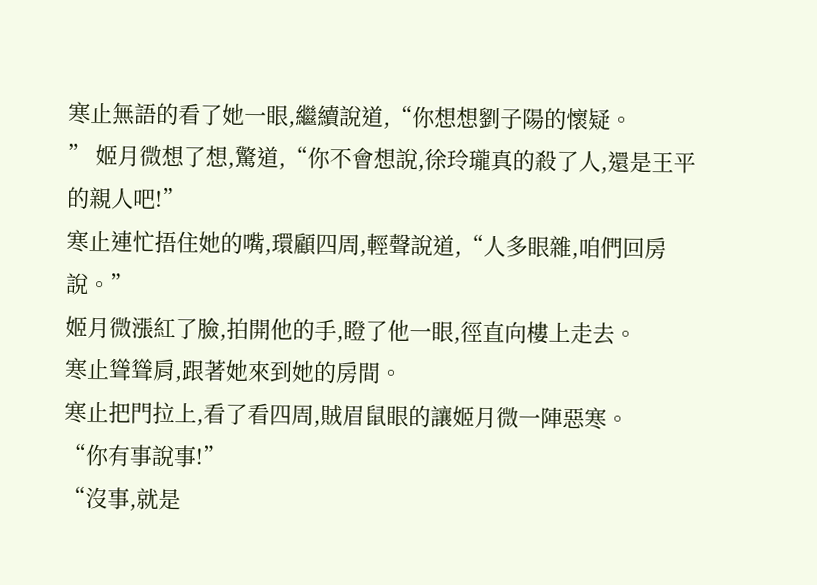寒止無語的看了她一眼,繼續說道,“你想想劉子陽的懷疑。
” 姬月微想了想,驚道,“你不會想說,徐玲瓏真的殺了人,還是王平的親人吧!”
寒止連忙捂住她的嘴,環顧四周,輕聲說道,“人多眼雜,咱們回房說。”
姬月微漲紅了臉,拍開他的手,瞪了他一眼,徑直向樓上走去。
寒止聳聳肩,跟著她來到她的房間。
寒止把門拉上,看了看四周,賊眉鼠眼的讓姬月微一陣惡寒。
“你有事說事!”
“沒事,就是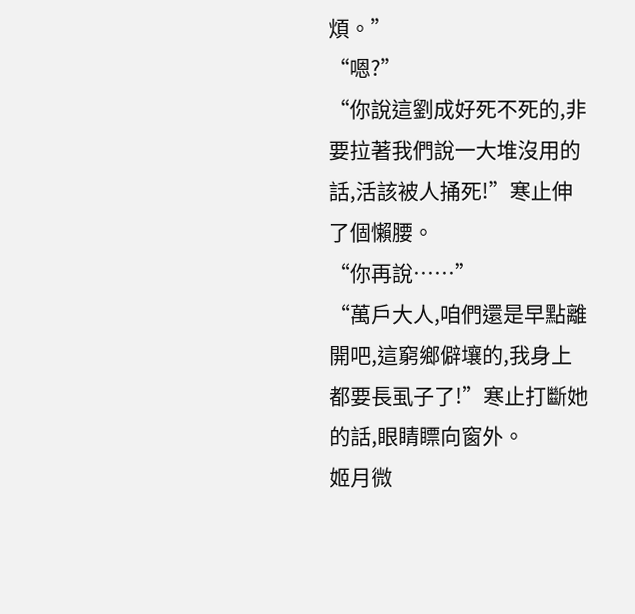煩。”
“嗯?”
“你說這劉成好死不死的,非要拉著我們說一大堆沒用的話,活該被人捅死!”寒止伸了個懶腰。
“你再說……”
“萬戶大人,咱們還是早點離開吧,這窮鄉僻壤的,我身上都要長虱子了!”寒止打斷她的話,眼睛瞟向窗外。
姬月微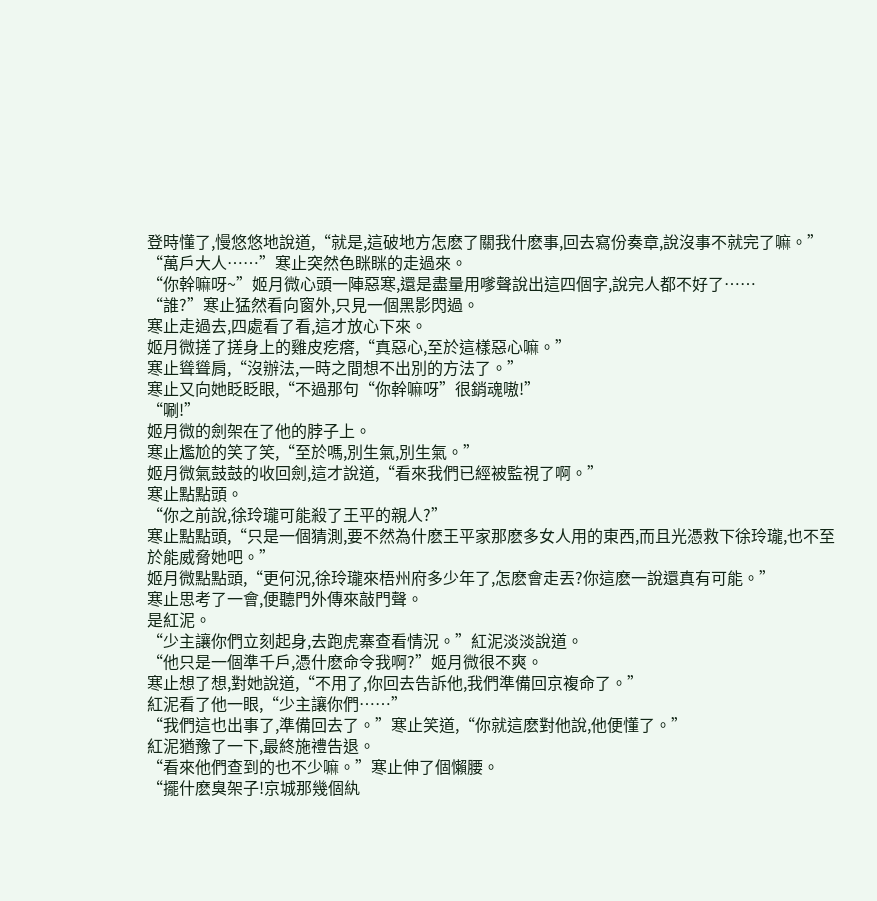登時懂了,慢悠悠地說道,“就是,這破地方怎麽了關我什麽事,回去寫份奏章,說沒事不就完了嘛。”
“萬戶大人……”寒止突然色眯眯的走過來。
“你幹嘛呀~”姬月微心頭一陣惡寒,還是盡量用嗲聲說出這四個字,說完人都不好了……
“誰?”寒止猛然看向窗外,只見一個黑影閃過。
寒止走過去,四處看了看,這才放心下來。
姬月微搓了搓身上的雞皮疙瘩,“真惡心,至於這樣惡心嘛。”
寒止聳聳肩,“沒辦法,一時之間想不出別的方法了。”
寒止又向她眨眨眼,“不過那句“你幹嘛呀”很銷魂嗷!”
“唰!”
姬月微的劍架在了他的脖子上。
寒止尷尬的笑了笑,“至於嗎,別生氣,別生氣。”
姬月微氣鼓鼓的收回劍,這才說道,“看來我們已經被監視了啊。”
寒止點點頭。
“你之前說,徐玲瓏可能殺了王平的親人?”
寒止點點頭,“只是一個猜測,要不然為什麽王平家那麽多女人用的東西,而且光憑救下徐玲瓏,也不至於能威脅她吧。”
姬月微點點頭,“更何況,徐玲瓏來梧州府多少年了,怎麽會走丟?你這麽一說還真有可能。”
寒止思考了一會,便聽門外傳來敲門聲。
是紅泥。
“少主讓你們立刻起身,去跑虎寨查看情況。”紅泥淡淡說道。
“他只是一個準千戶,憑什麽命令我啊?”姬月微很不爽。
寒止想了想,對她說道,“不用了,你回去告訴他,我們準備回京複命了。”
紅泥看了他一眼,“少主讓你們……”
“我們這也出事了,準備回去了。”寒止笑道,“你就這麽對他說,他便懂了。”
紅泥猶豫了一下,最終施禮告退。
“看來他們查到的也不少嘛。”寒止伸了個懶腰。
“擺什麽臭架子!京城那幾個紈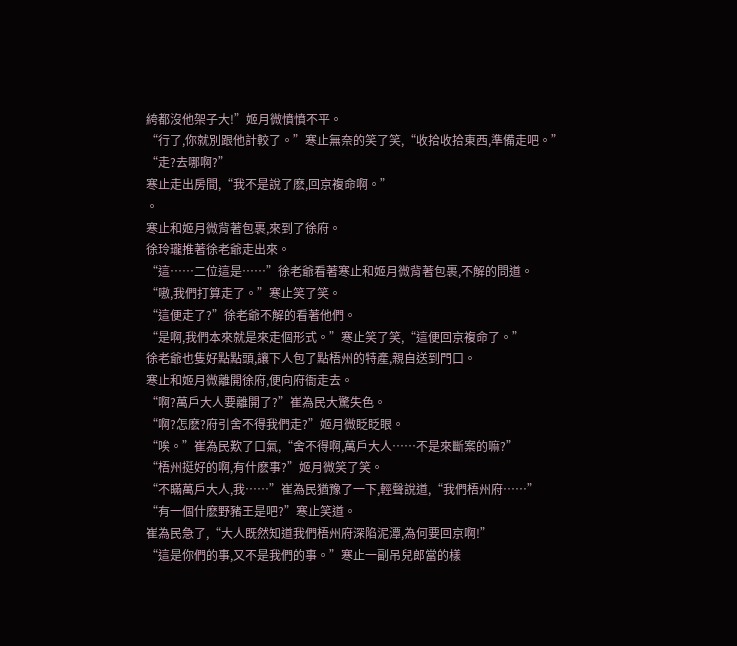絝都沒他架子大!”姬月微憤憤不平。
“行了,你就別跟他計較了。”寒止無奈的笑了笑,“收拾收拾東西,準備走吧。”
“走?去哪啊?”
寒止走出房間,“我不是說了麽,回京複命啊。”
。
寒止和姬月微背著包裹,來到了徐府。
徐玲瓏推著徐老爺走出來。
“這……二位這是……”徐老爺看著寒止和姬月微背著包裹,不解的問道。
“嗷,我們打算走了。”寒止笑了笑。
“這便走了?”徐老爺不解的看著他們。
“是啊,我們本來就是來走個形式。”寒止笑了笑,“這便回京複命了。”
徐老爺也隻好點點頭,讓下人包了點梧州的特產,親自送到門口。
寒止和姬月微離開徐府,便向府衙走去。
“啊?萬戶大人要離開了?”崔為民大驚失色。
“啊?怎麽?府引舍不得我們走?”姬月微眨眨眼。
“唉。”崔為民歎了口氣,“舍不得啊,萬戶大人……不是來斷案的嘛?”
“梧州挺好的啊,有什麽事?”姬月微笑了笑。
“不瞞萬戶大人,我……”崔為民猶豫了一下,輕聲說道,“我們梧州府……”
“有一個什麽野豬王是吧?”寒止笑道。
崔為民急了,“大人既然知道我們梧州府深陷泥潭,為何要回京啊!”
“這是你們的事,又不是我們的事。”寒止一副吊兒郎當的樣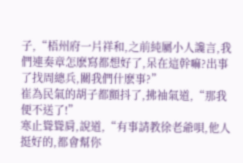子,“梧州府一片祥和,之前純屬小人讒言,我們連奏章怎麽寫都想好了,呆在這幹嘛?出事了找周總兵,關我們什麽事?”
崔為民氣的胡子都顫抖了,拂袖氣道,“那我便不送了!”
寒止聳聳肩,說道,“有事請教徐老爺唄,他人挺好的,都會幫你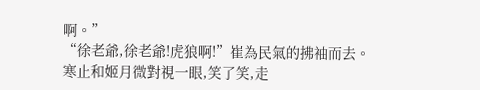啊。”
“徐老爺,徐老爺!虎狼啊!”崔為民氣的拂袖而去。
寒止和姬月微對視一眼,笑了笑,走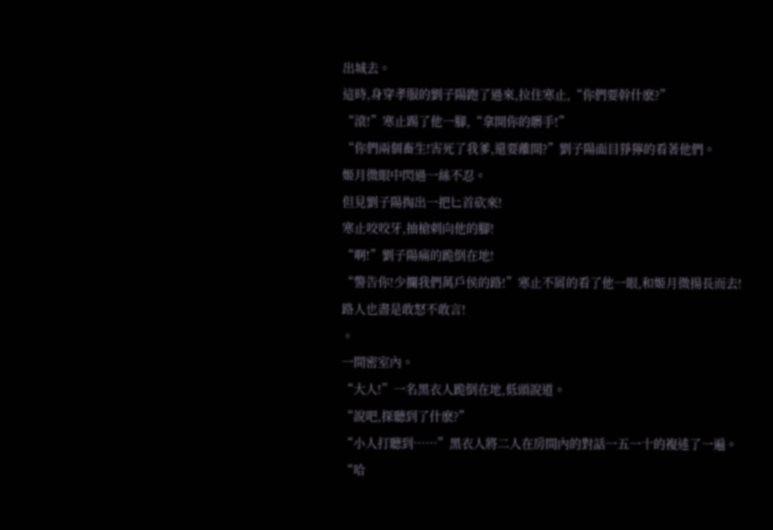出城去。
這時,身穿孝服的劉子陽跑了過來,拉住寒止,“你們要幹什麽?”
“滾!”寒止踢了他一腳,“拿開你的髒手!”
“你們兩個畜生!害死了我爹,還要離開?”劉子陽面目猙獰的看著他們。
姬月微眼中閃過一絲不忍。
但見劉子陽掏出一把匕首砍來!
寒止咬咬牙,抽槍刺向他的腳!
“啊!”劉子陽痛的跪倒在地!
“警告你!少攔我們萬戶侯的路!”寒止不屑的看了他一眼,和姬月微揚長而去!
路人也盡是敢怒不敢言!
。
一間密室內。
“大人!”一名黑衣人跪倒在地,低頭說道。
“說吧,探聽到了什麽?”
“小人打聽到……”黑衣人將二人在房間內的對話一五一十的複述了一遍。
“哈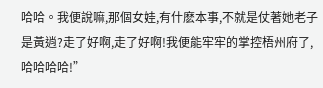哈哈。我便說嘛,那個女娃,有什麽本事,不就是仗著她老子是黃逍?走了好啊,走了好啊!我便能牢牢的掌控梧州府了,哈哈哈哈!”